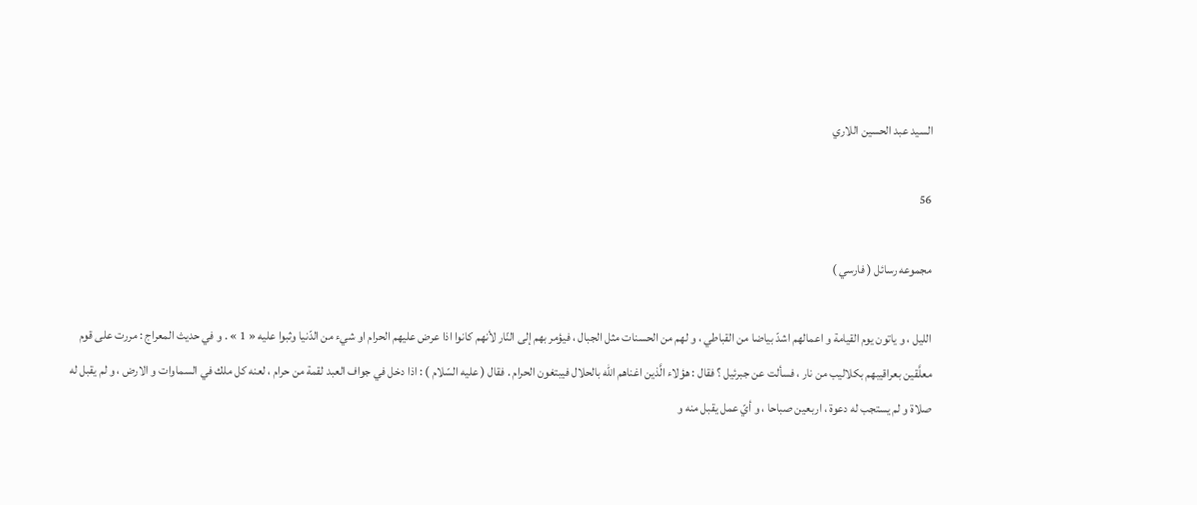السيد عبد الحسين اللاري

56

مجموعه رسائل ( فارسي )

الليل ، و ياتون يوم القيامة و اعمالهم اشدّ بياضا من القباطي ، و لهم من الحسنات مثل الجبال ، فيؤمر بهم إلى النّار لأنهم كانوا اذا عرض عليهم الحرام او شيء من الدّنيا وثبوا عليه « 1 » . و في حديث المعراج : مررت على قوم معلَّقين بعراقيبهم بكلاليب من نار ، فسألت عن جبرئيل ؟ فقال : هؤلاء الَّذين اغناهم الله بالحلال فيبتغون الحرام . فقال ( عليه السّلام ) : اذا دخل في جواف العبد لقمة من حرام ، لعنه كل ملك في السماوات و الارض ، و لم يقبل له صلاة و لم يستجب له دعوة ، اربعين صباحا ، و أيّ عمل يقبل منه و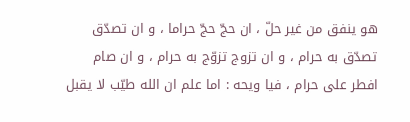هو ينفق من غير حلّ ، ان حجّ حجّ حراما ، و ان تصدّق تصدّق به حرام ، و ان تزوج تزوّج به حرام ، و ان صام افطر على حرام ، فيا ويحه : اما علم ان الله طيّب لا يقبل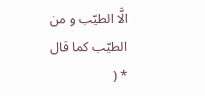الَّا الطيّب و من الطيّب كما قال * (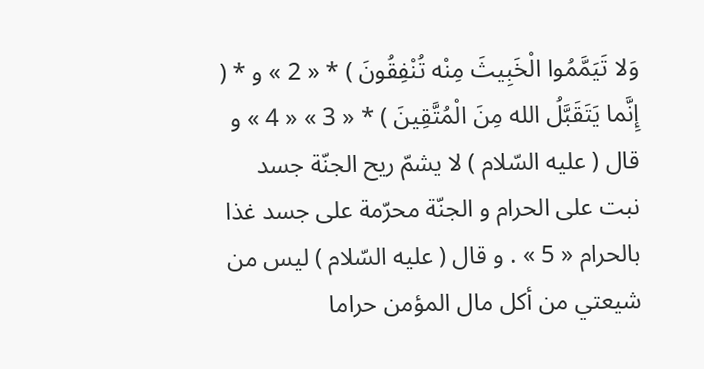وَلا تَيَمَّمُوا الْخَبِيثَ مِنْه تُنْفِقُونَ ) * « 2 » و * ( إِنَّما يَتَقَبَّلُ الله مِنَ الْمُتَّقِينَ ) * « 3 » « 4 » و قال ( عليه السّلام ) لا يشمّ ريح الجنّة جسد نبت على الحرام و الجنّة محرّمة على جسد غذا بالحرام « 5 » . و قال ( عليه السّلام ) ليس من شيعتي من أكل مال المؤمن حراما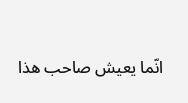انّما يعيش صاحب هذا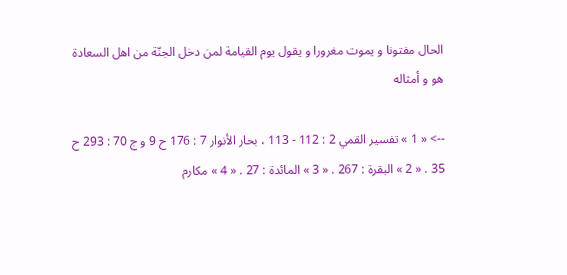الحال مفتونا و يموت مغرورا و يقول يوم القيامة لمن دخل الجنّة من اهل السعادة هو و أمثاله

--> « 1 » تفسير القمي 2 : 112 - 113 ، بحار الأنوار 7 : 176 ح 9 و ج 70 : 293 ح 35 . « 2 » البقرة : 267 . « 3 » المائدة : 27 . « 4 » مكارم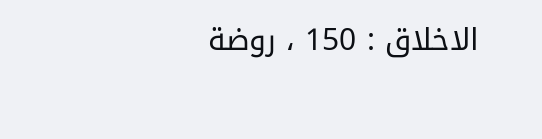الاخلاق : 150 ، روضة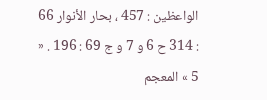الواعظين : 457 ، بحار الأنوار 66 : 314 ح 6 و 7 و ج 69 : 196 . « 5 » المعجم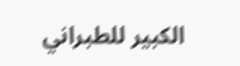الكبير للطبراني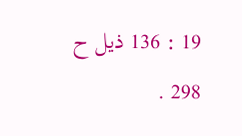19 : 136 ذيل ح 298 .